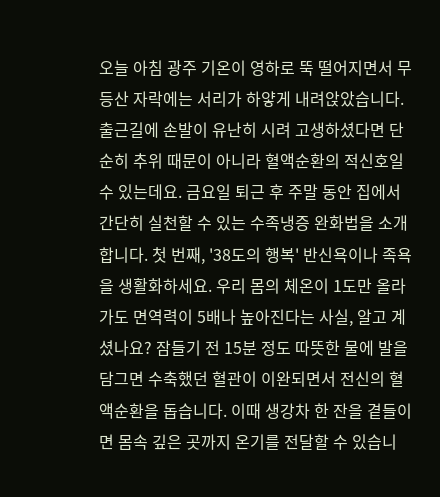오늘 아침 광주 기온이 영하로 뚝 떨어지면서 무등산 자락에는 서리가 하얗게 내려앉았습니다. 출근길에 손발이 유난히 시려 고생하셨다면 단순히 추위 때문이 아니라 혈액순환의 적신호일 수 있는데요. 금요일 퇴근 후 주말 동안 집에서 간단히 실천할 수 있는 수족냉증 완화법을 소개합니다. 첫 번째, '38도의 행복' 반신욕이나 족욕을 생활화하세요. 우리 몸의 체온이 1도만 올라가도 면역력이 5배나 높아진다는 사실, 알고 계셨나요? 잠들기 전 15분 정도 따뜻한 물에 발을 담그면 수축했던 혈관이 이완되면서 전신의 혈액순환을 돕습니다. 이때 생강차 한 잔을 곁들이면 몸속 깊은 곳까지 온기를 전달할 수 있습니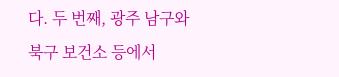다. 두 번째, 광주 남구와 북구 보건소 등에서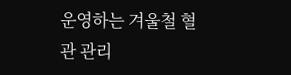운영하는 겨울철 혈관 관리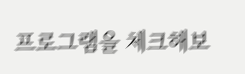프로그램을 체크해보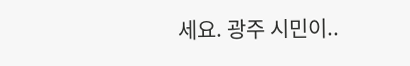세요. 광주 시민이..